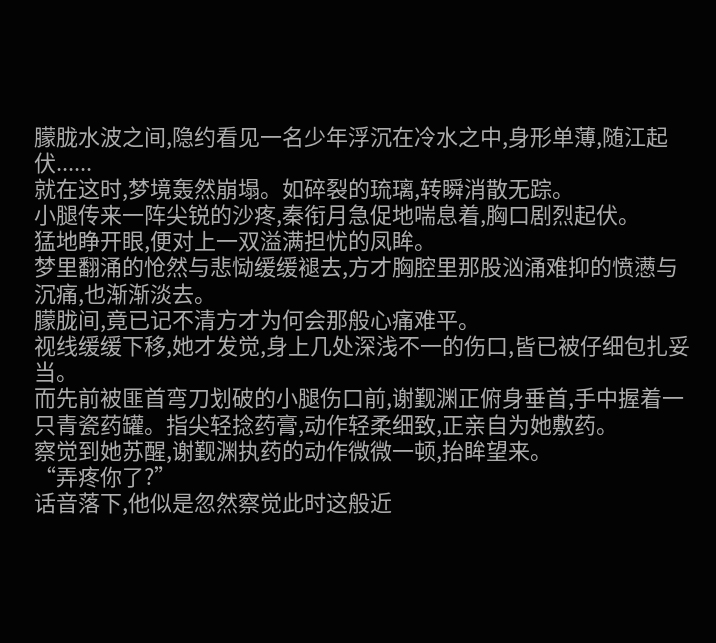朦胧水波之间,隐约看见一名少年浮沉在冷水之中,身形单薄,随江起伏......
就在这时,梦境轰然崩塌。如碎裂的琉璃,转瞬消散无踪。
小腿传来一阵尖锐的沙疼,秦衔月急促地喘息着,胸口剧烈起伏。
猛地睁开眼,便对上一双溢满担忧的凤眸。
梦里翻涌的怆然与悲恸缓缓褪去,方才胸腔里那股汹涌难抑的愤懑与沉痛,也渐渐淡去。
朦胧间,竟已记不清方才为何会那般心痛难平。
视线缓缓下移,她才发觉,身上几处深浅不一的伤口,皆已被仔细包扎妥当。
而先前被匪首弯刀划破的小腿伤口前,谢觐渊正俯身垂首,手中握着一只青瓷药罐。指尖轻捻药膏,动作轻柔细致,正亲自为她敷药。
察觉到她苏醒,谢觐渊执药的动作微微一顿,抬眸望来。
“弄疼你了?”
话音落下,他似是忽然察觉此时这般近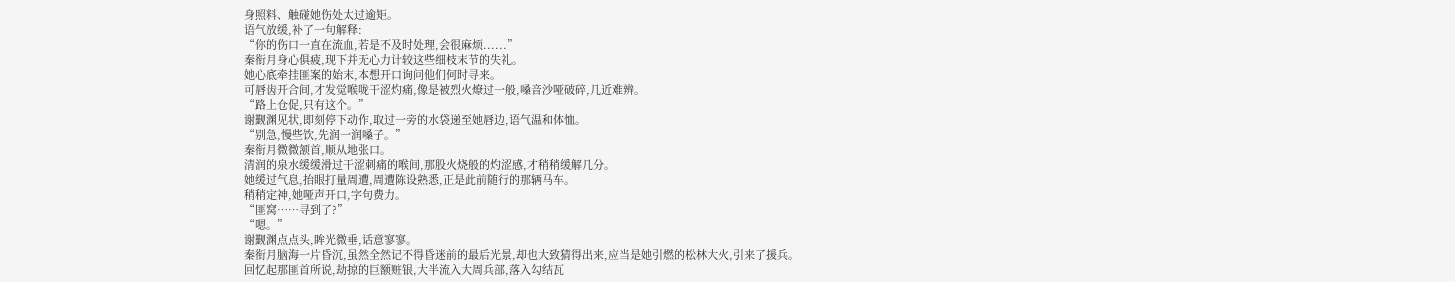身照料、触碰她伤处太过逾矩。
语气放缓,补了一句解释:
“你的伤口一直在流血,若是不及时处理,会很麻烦......”
秦衔月身心俱疲,现下并无心力计较这些细枝末节的失礼。
她心底牵挂匪案的始末,本想开口询问他们何时寻来。
可唇齿开合间,才发觉喉咙干涩灼痛,像是被烈火燎过一般,嗓音沙哑破碎,几近难辨。
“路上仓促,只有这个。”
谢觐渊见状,即刻停下动作,取过一旁的水袋递至她唇边,语气温和体恤。
“别急,慢些饮,先润一润嗓子。”
秦衔月微微颔首,顺从地张口。
清润的泉水缓缓滑过干涩刺痛的喉间,那股火烧般的灼涩感,才稍稍缓解几分。
她缓过气息,抬眼打量周遭,周遭陈设熟悉,正是此前随行的那辆马车。
稍稍定神,她哑声开口,字句费力。
“匪窝……寻到了?”
“嗯。”
谢觐渊点点头,眸光微垂,话意寥寥。
秦衔月脑海一片昏沉,虽然全然记不得昏迷前的最后光景,却也大致猜得出来,应当是她引燃的松林大火,引来了援兵。
回忆起那匪首所说,劫掠的巨额赃银,大半流入大周兵部,落入勾结瓦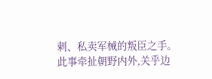剌、私卖军械的叛臣之手。
此事牵扯朝野内外,关乎边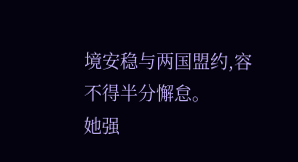境安稳与两国盟约,容不得半分懈怠。
她强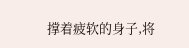撑着疲软的身子,将